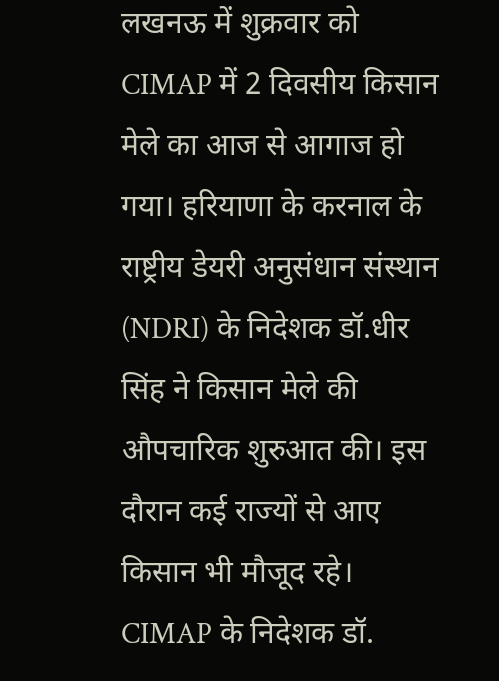लखनऊ में शुक्रवार को CIMAP में 2 दिवसीय किसान मेले का आज से आगाज हो गया। हरियाणा के करनाल के राष्ट्रीय डेयरी अनुसंधान संस्थान (NDRI) के निदेशक डॉ.धीर सिंह ने किसान मेले की औपचारिक शुरुआत की। इस दौरान कई राज्यों से आए किसान भी मौजूद रहे। CIMAP के निदेशक डॉ.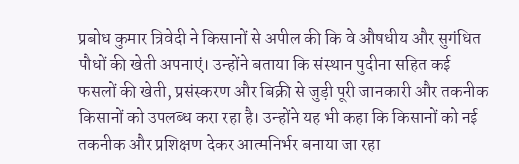प्रबोध कुमार त्रिवेदी ने किसानों से अपील की कि वे औषधीय और सुगंधित पौधों की खेती अपनाएं। उन्होंने बताया कि संस्थान पुदीना सहित कई फसलों की खेती, प्रसंस्करण और बिक्री से जुड़ी पूरी जानकारी और तकनीक किसानों को उपलब्ध करा रहा है। उन्होंने यह भी कहा कि किसानों को नई तकनीक और प्रशिक्षण देकर आत्मनिर्भर बनाया जा रहा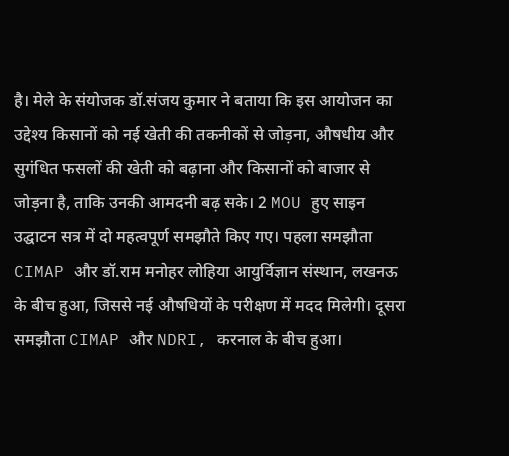है। मेले के संयोजक डॉ.संजय कुमार ने बताया कि इस आयोजन का उद्देश्य किसानों को नई खेती की तकनीकों से जोड़ना, औषधीय और सुगंधित फसलों की खेती को बढ़ाना और किसानों को बाजार से जोड़ना है, ताकि उनकी आमदनी बढ़ सके। 2 MOU हुए साइन उद्घाटन सत्र में दो महत्वपूर्ण समझौते किए गए। पहला समझौता CIMAP और डॉ.राम मनोहर लोहिया आयुर्विज्ञान संस्थान, लखनऊ के बीच हुआ, जिससे नई औषधियों के परीक्षण में मदद मिलेगी। दूसरा समझौता CIMAP और NDRI, करनाल के बीच हुआ।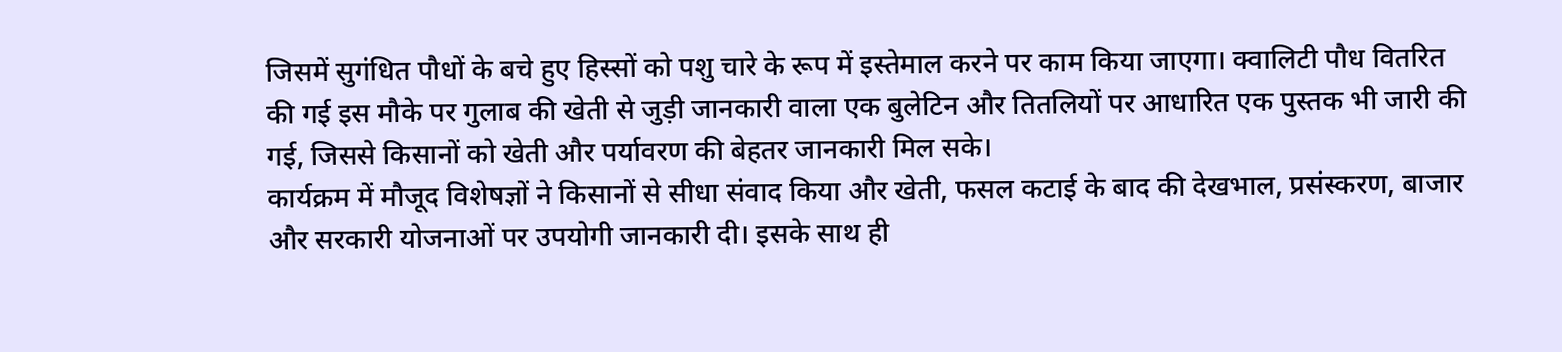जिसमें सुगंधित पौधों के बचे हुए हिस्सों को पशु चारे के रूप में इस्तेमाल करने पर काम किया जाएगा। क्वालिटी पौध वितरित की गई इस मौके पर गुलाब की खेती से जुड़ी जानकारी वाला एक बुलेटिन और तितलियों पर आधारित एक पुस्तक भी जारी की गई, जिससे किसानों को खेती और पर्यावरण की बेहतर जानकारी मिल सके।
कार्यक्रम में मौजूद विशेषज्ञों ने किसानों से सीधा संवाद किया और खेती, फसल कटाई के बाद की देखभाल, प्रसंस्करण, बाजार और सरकारी योजनाओं पर उपयोगी जानकारी दी। इसके साथ ही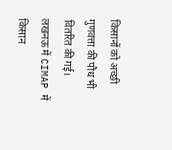किसानों को अच्छी गुणवत्ता की पौध भी वितरित की गई।
लखनऊ में CIMAP में किसान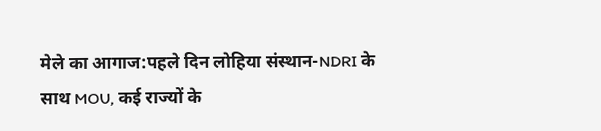मेले का आगाज:पहले दिन लोहिया संस्थान-NDRI के साथ MOU, कई राज्यों के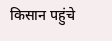किसान पहुंचे